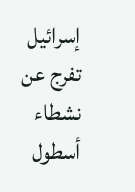إسرائيل تفرج عن نشطاء أسطول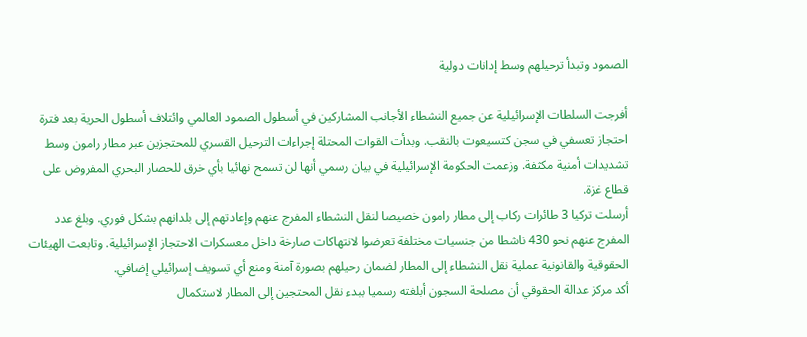الصمود وتبدأ ترحيلهم وسط إدانات دولية

أفرجت السلطات الإسرائيلية عن جميع النشطاء الأجانب المشاركين في أسطول الصمود العالمي وائتلاف أسطول الحرية بعد فترة احتجاز تعسفي في سجن كتسيعوت بالنقب. وبدأت القوات المحتلة إجراءات الترحيل القسري للمحتجزين عبر مطار رامون وسط تشديدات أمنية مكثفة. وزعمت الحكومة الإسرائيلية في بيان رسمي أنها لن تسمح نهائيا بأي خرق للحصار البحري المفروض على قطاع غزة.
أرسلت تركيا 3 طائرات ركاب إلى مطار رامون خصيصا لنقل النشطاء المفرج عنهم وإعادتهم إلى بلدانهم بشكل فوري. وبلغ عدد المفرج عنهم نحو 430 ناشطا من جنسيات مختلفة تعرضوا لانتهاكات صارخة داخل معسكرات الاحتجاز الإسرائيلية. وتابعت الهيئات الحقوقية والقانونية عملية نقل النشطاء إلى المطار لضمان رحيلهم بصورة آمنة ومنع أي تسويف إسرائيلي إضافي.
أكد مركز عدالة الحقوقي أن مصلحة السجون أبلغته رسميا ببدء نقل المحتجين إلى المطار لاستكمال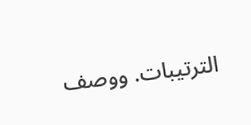الترتيبات. ووصف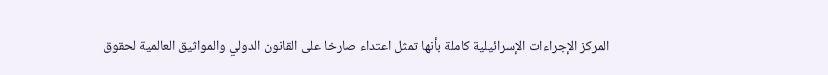المركز الإجراءات الإسرائيلية كاملة بأنها تمثل اعتداء صارخا على القانون الدولي والمواثيق العالمية لحقوق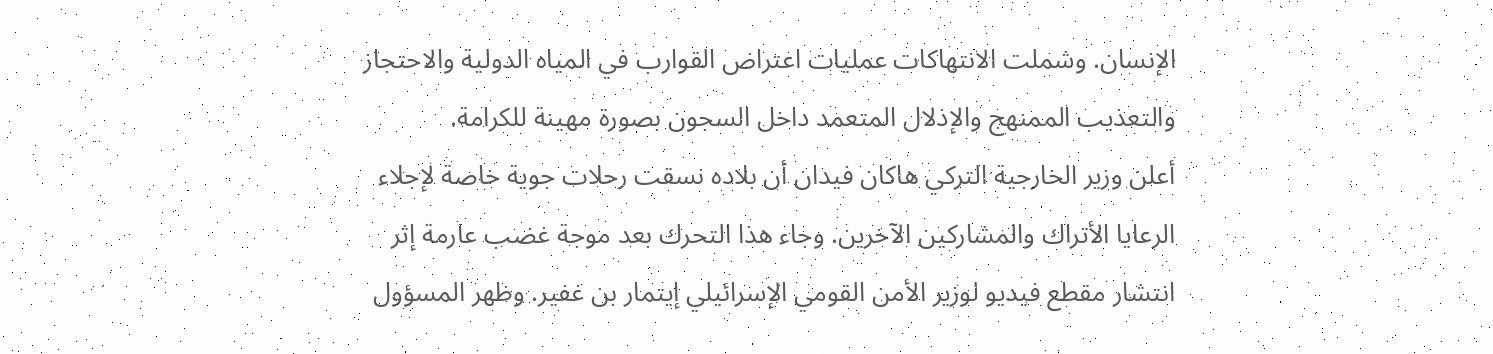الإنسان. وشملت الانتهاكات عمليات اعتراض القوارب في المياه الدولية والاحتجاز والتعذيب الممنهج والإذلال المتعمد داخل السجون بصورة مهينة للكرامة.
أعلن وزير الخارجية التركي هاكان فيدان أن بلاده نسقت رحلات جوية خاصة لإجلاء الرعايا الأتراك والمشاركين الآخرين. وجاء هذا التحرك بعد موجة غضب عارمة إثر انتشار مقطع فيديو لوزير الأمن القومي الإسرائيلي إيتمار بن غفير. وظهر المسؤول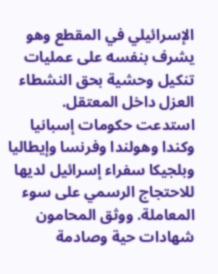الإسرائيلي في المقطع وهو يشرف بنفسه على عمليات تنكيل وحشية بحق النشطاء العزل داخل المعتقل.
استدعت حكومات إسبانيا وكندا وهولندا وفرنسا وإيطاليا وبلجيكا سفراء إسرائيل لديها للاحتجاج الرسمي على سوء المعاملة. ووثق المحامون شهادات حية وصادمة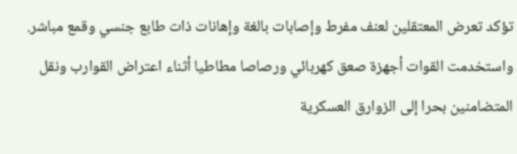تؤكد تعرض المعتقلين لعنف مفرط وإصابات بالغة وإهانات ذات طابع جنسي وقمع مباشر. واستخدمت القوات أجهزة صعق كهربائي ورصاصا مطاطيا أثناء اعتراض القوارب ونقل المتضامنين بحرا إلى الزوارق العسكرية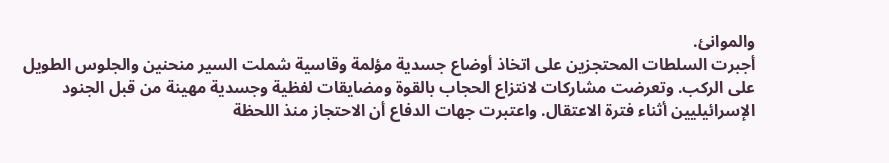والموانئ.
أجبرت السلطات المحتجزين على اتخاذ أوضاع جسدية مؤلمة وقاسية شملت السير منحنين والجلوس الطويل على الركب. وتعرضت مشاركات لانتزاع الحجاب بالقوة ومضايقات لفظية وجسدية مهينة من قبل الجنود الإسرائيليين أثناء فترة الاعتقال. واعتبرت جهات الدفاع أن الاحتجاز منذ اللحظة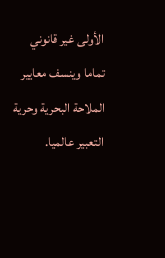الأولى غير قانوني تماما وينسف معايير الملاحة البحرية وحرية التعبير عالميا.